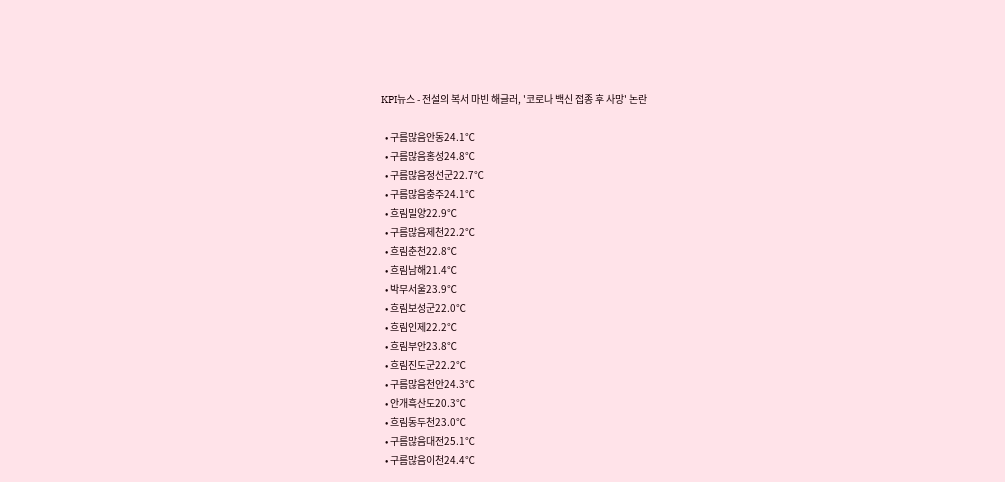KPI뉴스 - 전설의 복서 마빈 해글러, '코로나 백신 접종 후 사망' 논란

  • 구름많음안동24.1℃
  • 구름많음홍성24.8℃
  • 구름많음정선군22.7℃
  • 구름많음충주24.1℃
  • 흐림밀양22.9℃
  • 구름많음제천22.2℃
  • 흐림춘천22.8℃
  • 흐림남해21.4℃
  • 박무서울23.9℃
  • 흐림보성군22.0℃
  • 흐림인제22.2℃
  • 흐림부안23.8℃
  • 흐림진도군22.2℃
  • 구름많음천안24.3℃
  • 안개흑산도20.3℃
  • 흐림동두천23.0℃
  • 구름많음대전25.1℃
  • 구름많음이천24.4℃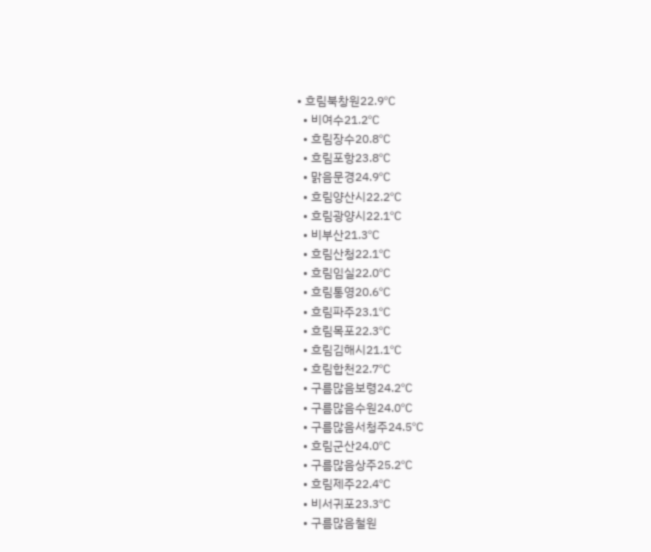• 흐림북창원22.9℃
  • 비여수21.2℃
  • 흐림장수20.8℃
  • 흐림포항23.8℃
  • 맑음문경24.9℃
  • 흐림양산시22.2℃
  • 흐림광양시22.1℃
  • 비부산21.3℃
  • 흐림산청22.1℃
  • 흐림임실22.0℃
  • 흐림통영20.6℃
  • 흐림파주23.1℃
  • 흐림목포22.3℃
  • 흐림김해시21.1℃
  • 흐림합천22.7℃
  • 구름많음보령24.2℃
  • 구름많음수원24.0℃
  • 구름많음서청주24.5℃
  • 흐림군산24.0℃
  • 구름많음상주25.2℃
  • 흐림제주22.4℃
  • 비서귀포23.3℃
  • 구름많음철원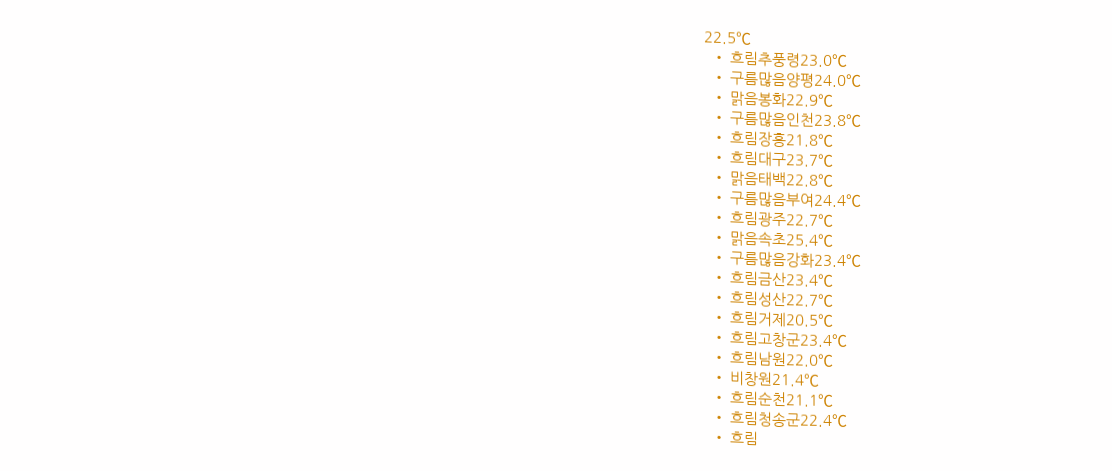22.5℃
  • 흐림추풍령23.0℃
  • 구름많음양평24.0℃
  • 맑음봉화22.9℃
  • 구름많음인천23.8℃
  • 흐림장흥21.8℃
  • 흐림대구23.7℃
  • 맑음태백22.8℃
  • 구름많음부여24.4℃
  • 흐림광주22.7℃
  • 맑음속초25.4℃
  • 구름많음강화23.4℃
  • 흐림금산23.4℃
  • 흐림성산22.7℃
  • 흐림거제20.5℃
  • 흐림고창군23.4℃
  • 흐림남원22.0℃
  • 비창원21.4℃
  • 흐림순천21.1℃
  • 흐림청송군22.4℃
  • 흐림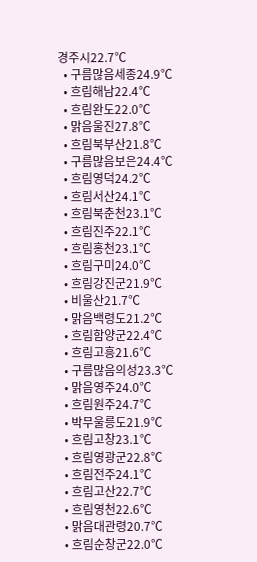경주시22.7℃
  • 구름많음세종24.9℃
  • 흐림해남22.4℃
  • 흐림완도22.0℃
  • 맑음울진27.8℃
  • 흐림북부산21.8℃
  • 구름많음보은24.4℃
  • 흐림영덕24.2℃
  • 흐림서산24.1℃
  • 흐림북춘천23.1℃
  • 흐림진주22.1℃
  • 흐림홍천23.1℃
  • 흐림구미24.0℃
  • 흐림강진군21.9℃
  • 비울산21.7℃
  • 맑음백령도21.2℃
  • 흐림함양군22.4℃
  • 흐림고흥21.6℃
  • 구름많음의성23.3℃
  • 맑음영주24.0℃
  • 흐림원주24.7℃
  • 박무울릉도21.9℃
  • 흐림고창23.1℃
  • 흐림영광군22.8℃
  • 흐림전주24.1℃
  • 흐림고산22.7℃
  • 흐림영천22.6℃
  • 맑음대관령20.7℃
  • 흐림순창군22.0℃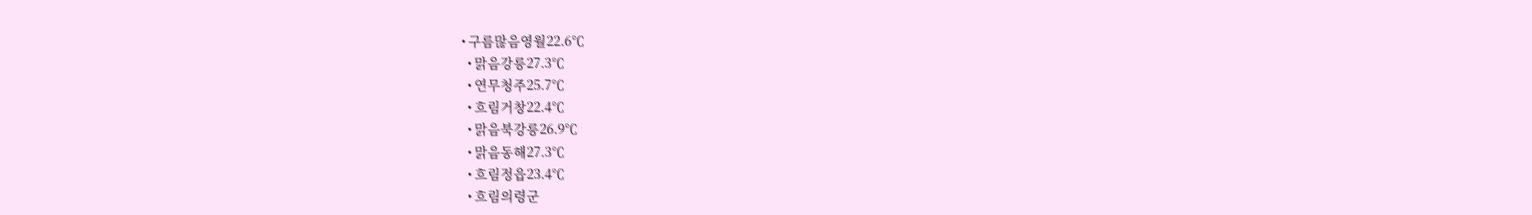• 구름많음영월22.6℃
  • 맑음강릉27.3℃
  • 연무청주25.7℃
  • 흐림거창22.4℃
  • 맑음북강릉26.9℃
  • 맑음동해27.3℃
  • 흐림정읍23.4℃
  • 흐림의령군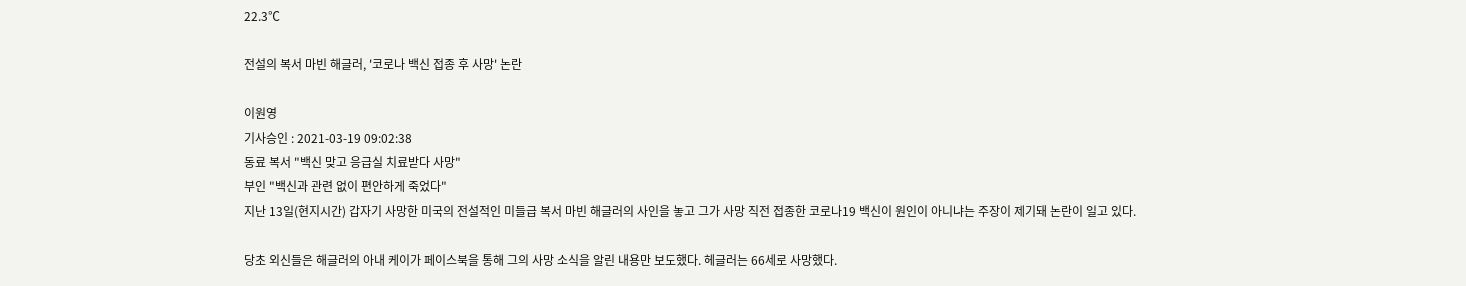22.3℃

전설의 복서 마빈 해글러, '코로나 백신 접종 후 사망' 논란

이원영
기사승인 : 2021-03-19 09:02:38
동료 복서 "백신 맞고 응급실 치료받다 사망"
부인 "백신과 관련 없이 편안하게 죽었다"
지난 13일(현지시간) 갑자기 사망한 미국의 전설적인 미들급 복서 마빈 해글러의 사인을 놓고 그가 사망 직전 접종한 코로나19 백신이 원인이 아니냐는 주장이 제기돼 논란이 일고 있다.

당초 외신들은 해글러의 아내 케이가 페이스북을 통해 그의 사망 소식을 알린 내용만 보도했다. 헤글러는 66세로 사망했다.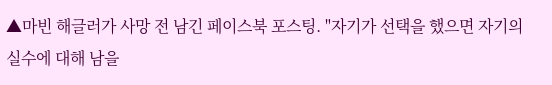▲마빈 해글러가 사망 전 남긴 페이스북 포스팅. "자기가 선택을 했으면 자기의 실수에 대해 남을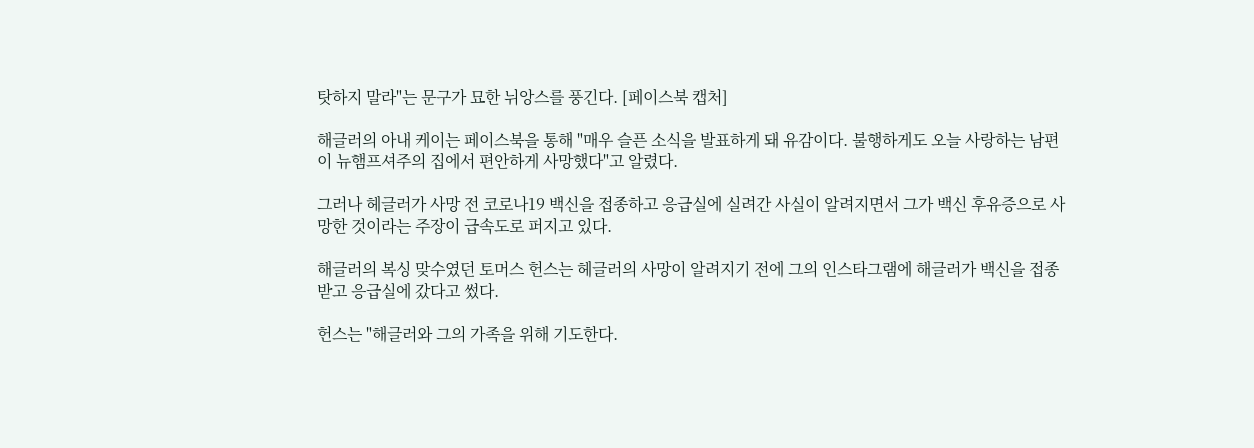탓하지 말라"는 문구가 묘한 뉘앙스를 풍긴다. [페이스북 캡처]

해글러의 아내 케이는 페이스북을 통해 "매우 슬픈 소식을 발표하게 돼 유감이다. 불행하게도 오늘 사랑하는 남편이 뉴햄프셔주의 집에서 편안하게 사망했다"고 알렸다.

그러나 헤글러가 사망 전 코로나19 백신을 접종하고 응급실에 실려간 사실이 알려지면서 그가 백신 후유증으로 사망한 것이라는 주장이 급속도로 퍼지고 있다.

해글러의 복싱 맞수였던 토머스 헌스는 헤글러의 사망이 알려지기 전에 그의 인스타그램에 해글러가 백신을 접종 받고 응급실에 갔다고 썼다.

헌스는 "해글러와 그의 가족을 위해 기도한다.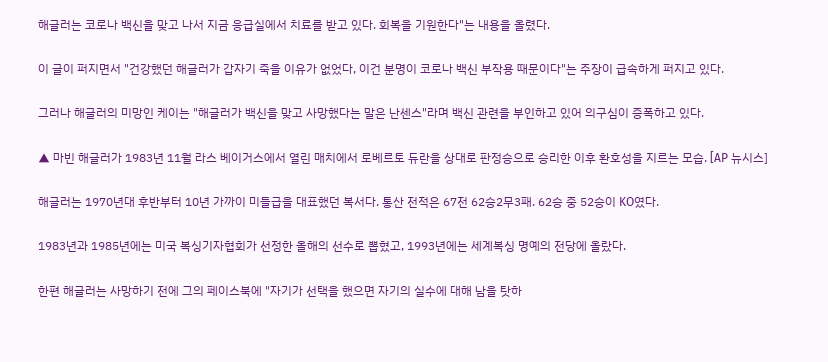해글러는 코로나 백신을 맞고 나서 지금 응급실에서 치료를 받고 있다. 회복을 기원한다"는 내용을 올렸다.

이 글이 퍼지면서 "건강했던 해글러가 갑자기 죽을 이유가 없었다, 이건 분명이 코로나 백신 부작용 때문이다"는 주장이 급속하게 퍼지고 있다.

그러나 해글러의 미망인 케이는 "해글러가 백신을 맞고 사망했다는 말은 난센스"라며 백신 관련을 부인하고 있어 의구심이 증폭하고 있다.

▲ 마빈 해글러가 1983년 11월 라스 베이거스에서 열린 매치에서 로베르토 듀란을 상대로 판정승으로 승리한 이후 환호성을 지르는 모습. [AP 뉴시스]

해글러는 1970년대 후반부터 10년 가까이 미들급을 대표했던 복서다. 통산 전적은 67전 62승2무3패. 62승 중 52승이 KO였다.

1983년과 1985년에는 미국 복싱기자협회가 선정한 올해의 선수로 뽑혔고, 1993년에는 세계복싱 명예의 전당에 올랐다.

한편 해글러는 사망하기 전에 그의 페이스북에 "자기가 선택을 했으면 자기의 실수에 대해 남을 탓하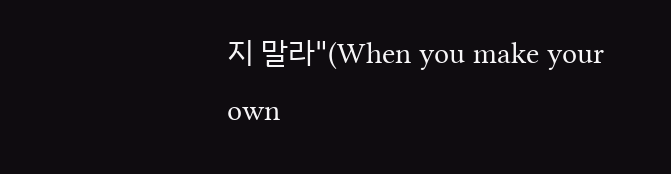지 말라"(When you make your own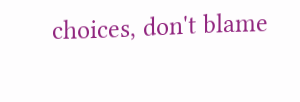choices, don't blame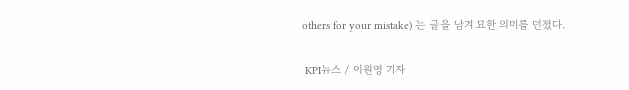others for your mistake) 는 글을 남겨 묘한 의미를 던졌다.

 KPI뉴스 / 이원영 기자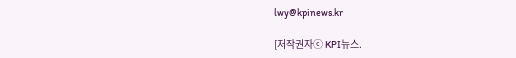lwy@kpinews.kr

[저작권자ⓒ KPI뉴스.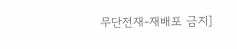무단전재-재배포 금지]